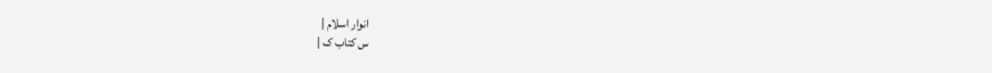انوار اسلام |
س کتاب ک |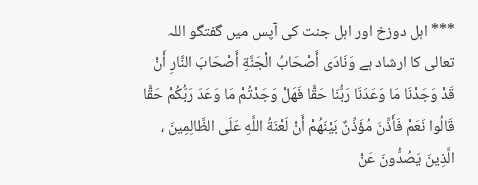*** اہل دوزخ اور اہل جنت کی آپس میں گفتگو اللہ تعالی کا ارشاد ہے وَنَادَى أَصْحَابُ الْجَنَّةِ أَصْحَابَ النَّارِ أَنْ قَدْ وَجَدْنَا مَا وَعَدَنَا رَبُّنَا حَقًّا فَهَلْ وَجَدْتُمْ مَا وَعَدَ رَبُّكُمْ حَقًّا قَالُوا نَعَمْ فَأَذَّنَ مُؤَذِّنٌ بَيْنَهُمْ أَنْ لَعْنَةُ اللَّهِ عَلَى الظَّالِمِينَ ، الَّذِينَ يَصُدُّونَ عَنْ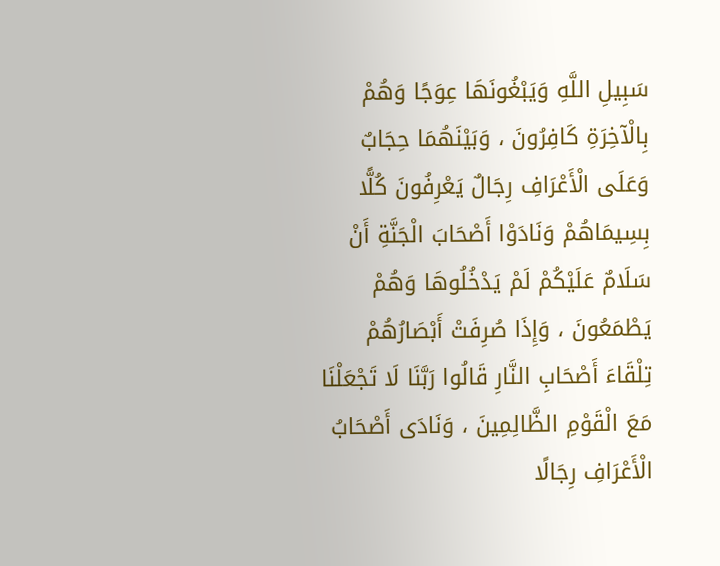سَبِيلِ اللَّهِ وَيَبْغُونَهَا عِوَجًا وَهُمْ بِالْآخِرَةِ کَافِرُونَ ، وَبَيْنَهُمَا حِجَابٌ وَعَلَى الْأَعْرَافِ رِجَالٌ يَعْرِفُونَ كُلًّا بِسِيمَاهُمْ وَنَادَوْا أَصْحَابَ الْجَنَّةِ أَنْ سَلَامٌ عَلَيْكُمْ لَمْ يَدْخُلُوهَا وَهُمْ يَطْمَعُونَ ، وَإِذَا صُرِفَتْ أَبْصَارُهُمْ تِلْقَاءَ أَصْحَابِ النَّارِ قَالُوا رَبَّنَا لَا تَجْعَلْنَا مَعَ الْقَوْمِ الظَّالِمِينَ ، وَنَادَى أَصْحَابُ الْأَعْرَافِ رِجَالًا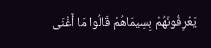يَعْرِفُونَهُمْ بِسِيمَاهُمْ قَالُوا مَا أَغْنَى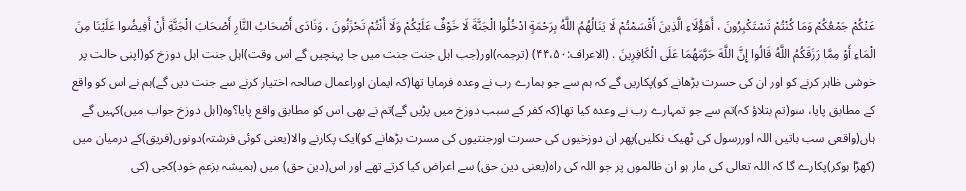عَنْكُمْ جَمْعُكُمْ وَمَا كُنْتُمْ تَسْتَكْبِرُونَ ، أَهَؤُلَاءِ الَّذِينَ أَقْسَمْتُمْ لَا يَنَالُهُمُ اللَّهُ بِرَحْمَةٍ ادْخُلُوا الْجَنَّةَ لَا خَوْفٌ عَلَيْكُمْ وَلَا أَنْتُمْ تَحْزَنُونَ ، وَنَادَى أَصْحَابُ النَّارِ أَصْحَابَ الْجَنَّةِ أَنْ أَفِيضُوا عَلَيْنَا مِنَ الْمَاءِ أَوْ مِمَّا رَزَقَكُمُ اللَّهُ قَالُوا إِنَّ اللَّهَ حَرَّمَهُمَا عَلَى الْکَافِرِينَ . (الاعراف:۴۴،۵۰) (ترجمہ)اور(جب اہل جنت جنت میں جا پہنچیں گے اس وقت)اہل جنت اہل دوزخ کو(اپنی حالت پر خوشی ظاہر کرنے کو اور ان کی حسرت بڑھانے کو)پکاریں گے کہ ہم سے جو ہمارے رب نے وعدہ فرمایا تھا(کہ ایمان اوراعمال صالحہ اختیار کرنے سے جنت دیں گے)ہم نے اس کو واقع کے مطابق پایا، سو(تم بتلاؤ کہ)تم سے جو تمہارے رب نے وعدہ کیا تھا(کہ کفر کے سبب دوزخ میں پڑیں گے)تم نے بھی اس کو مطابق واقع پایا؟وہ(اہل دوزخ جواب میں)کہیں گے ہاں(واقعی سب باتیں اللہ اوررسول کی ٹھیک نکلیں)پھر ان دوزخیوں کی حسرت اورجنتیوں کی مسرت بڑھانے کو)ایک پکارنے والا(یعنی کوئی فرشتہ)دونوں(فریق)کے درمیان میں (کھڑا ہوکر)پکارے گا کہ اللہ تعالی کی مار ہو ان ظالموں پر جو اللہ کی راہ(یعنی دین حق) سے اعراض کیا کرتے تھے اور اس(دین حق) میں (ہمیشہ بزعم خود)کجی (کی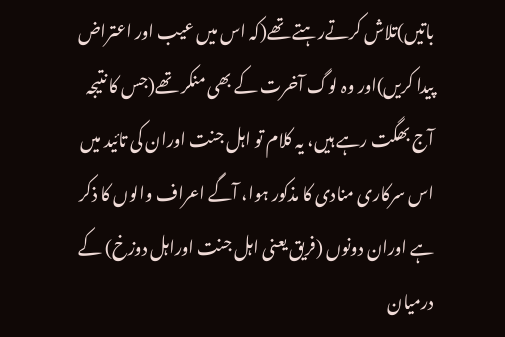باتیں)تلاش کرتےرہتے تھے(کہ اس میں عیب اور اعتراض پیدا کریں)اور وہ لوگ آخرت کے بھی منکر تھے(جس کا نتیجہ آج بھگت رہے ہیں، یہ کلام تو اہل جنت اوران کی تائید میں اس سرکاری منادی کا مذکور ہوا، آگے اعراف والوں کا ذکر ہے اوران دونوں (فریق یعنی اہل جنت اوراہل دوزخ) کے درمیان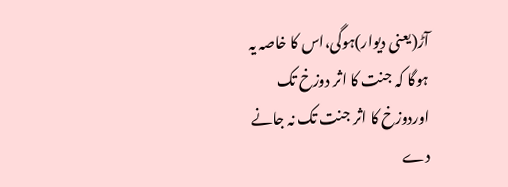آڑ(یعنی دیوار)ہوگی،اس کا خاصہ یہ ہوگا کہ جنت کا اثر دوزخ تک اوردوزخ کا اثر جنت تک نہ جانے دے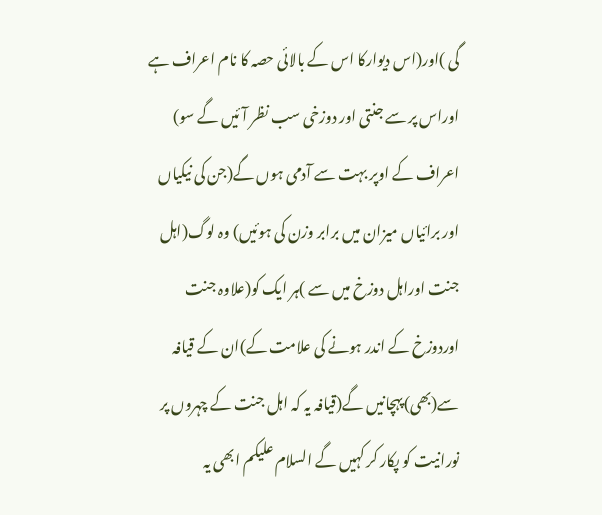گی )اور(اس دیوارکا اس کے بالائی حصہ کا نام اعراف ہے اوراس پر سے جنتی اور دوزخی سب نظر آئیں گے سو) اعراف کے اوپر بہت سے آدمی ہوں گے(جن کی نیکیاں اور برائیاں میزان میں برابر وزن کی ہوئیں) وہ لوگ(اہل جنت اوراہل دوزخ میں سے )ہر ایک کو(علاوہ جنت اوردوزخ کے اندر ہونے کی علامت کے)ان کے قیافہ سے(بھی)پہچانیں گے(قیافہ یہ کہ اہل جنت کے چہروں پر نورانیت کو پکار کر کہیں گے السلام علیکم ابھی یہ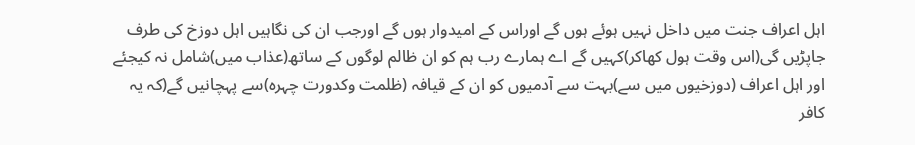اہل اعراف جنت میں داخل نہیں ہوئے ہوں گے اوراس کے امیدوار ہوں گے اورجب ان کی نگاہیں اہل دوزخ کی طرف جاپڑیں گی(اس وقت ہول کھاکر)کہیں گے اے ہمارے رب ہم کو ان ظالم لوگوں کے ساتھ(عذاب میں)شامل نہ کیجئے اور اہل اعراف (دوزخیوں میں سے)بہت سے آدمیوں کو ان کے قیافہ (ظلمت وکدورت چہرہ)سے پہچانیں گے(کہ یہ کافر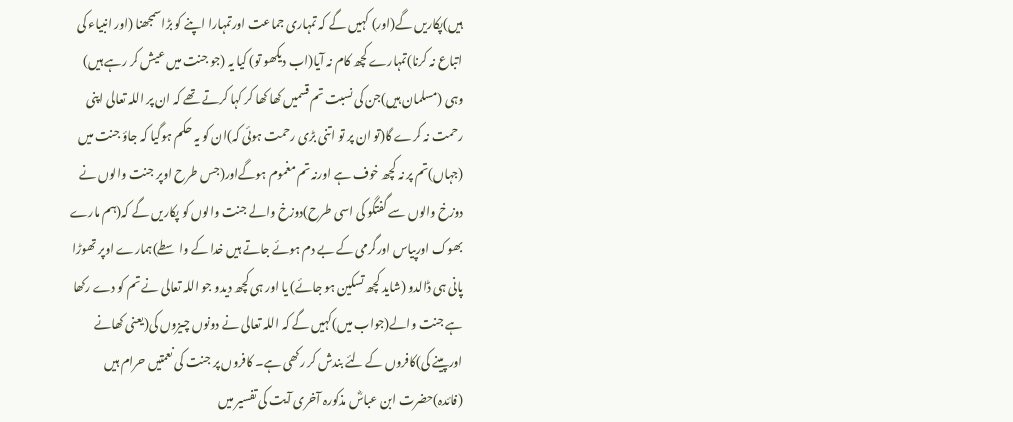ہیں)پکاریں گے(اور) کہیں گے کہ تمہاری جماعت اورتمہارا اپنے کو بڑاسمجھنا (اور انبیاء کی اتباع نہ کرنا)تمہارے کچھ کام نہ آیا(اب دیکھو تو) کیا یہ (جو جنت میں عیش کر رہے ہیں) وہی (مسلمان ہیں)جن کی نسبت تم قسمیں کھا کھا کر کہا کرتے تھے کہ ان پر اللہ تعالی اپنی رحمت نہ کرے گا(تو ان پر تو اتنی بڑی رحمت ہوئی کہ)ان کو یہ حکم ہوگیا کہ جاؤ جنت میں (جہاں)تم پر نہ کچھ خوف ہے اورنہ تم مغموم ہوگےاور(جس طرح اوپر جنت والوں نے دوزخ والوں سے گفتگو کی اسی طرح)دوزخ والے جنت والوں کو پکاریں گے کہ(ہم مارے بھوک اورپیاس اورگرمی کے بے دم ہوئے جاتے ہیں خدا کے واسطے)ہمارے اوپر تھوڑا پانی ہی ڈالدو (شاید کچھ تسکین ہو جائے) یا اور ہی کچھ دیدو جو اللہ تعالی نے تم کو دے رکھا ہے جنت والے(جواب میں)کہیں گے کہ اللہ تعالی نے دونوں چیزوں کی(یعنی کھانے اورپینے کی)کافروں کے لئے بندش کر رکھی ہے۔ کافروں پر جنت کی نعمتیں حرام ہیں (فائدہ)حضرت ابن عباسؓ مذکورہ آخری آیت کی تفسیر میں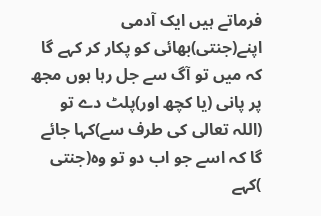فرماتے ہیں ایک آدمی اپنے(جنتی)بھائی کو پکار کر کہے گا کہ میں تو آگ سے جل رہا ہوں مجھ پر پانی (یا کچھ اور)پلٹ دے تو (اللہ تعالی کی طرف سے)کہا جائے گا کہ اسے جو اب دو تو وہ(جنتی )کہے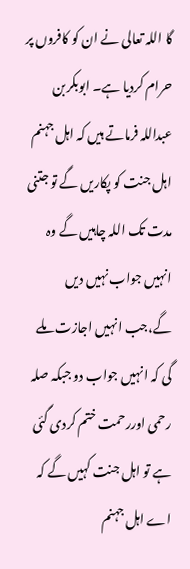گا اللہ تعالی نے ان کو کافروں پر حرام کردیا ہے۔ ابوبکربن عبداللہ فرماتے ہیں کہ اہل جہنم اہل جنت کو پکاریں گے تو جتنی مدت تک اللہ چاہیں گے وہ انہیں جواب نہیں دیں گے،جب انہیں اجازت ملے گی کہ انہیں جواب دو جبکہ صلہ رحمی اوررحمت ختم کردی گئی ہے تو اہل جنت کہیں گے کہ اے اہل جہنم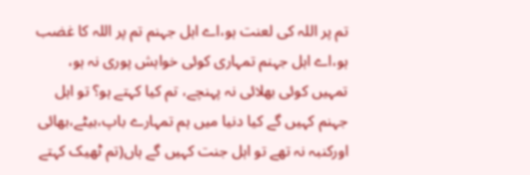تم پر اللہ کی لعنت ہو،اے اہل جہنم تم پر اللہ کا غضب ہو،اے اہل جہنم تمہاری کوئی خواہش پوری نہ ہو، تمہیں کوئی بھلائی نہ پہنچے، تم کیا کہتے ہو؟ تو اہل جہنم کہیں گے کیا دنیا میں ہم تمہارے باپ،بیٹے،بھائی اورکنبہ نہ تھے تو اہل جنت کہیں گے ہاں(تم ٹھیک کہتے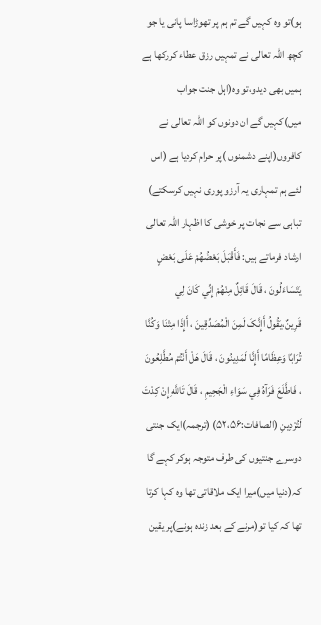ہو)تو وہ کہیں گے تم ہم پر تھوڑاسا پانی یا جو کچھ اللہ تعالی نے تمہیں رزق عطاء کررکھا ہے ہمیں بھی دیدو،تو وہ(اہل جنت جواب میں)کہیں گے ان دونوں کو اللہ تعالی نے کافروں(اپنے دشمنوں )پر حرام کردیا ہے (اس لئے ہم تمہاری یہ آرزو پوری نہیں کرسکتے) تباہی سے نجات پر خوشی کا اظہار اللہ تعالی ارشاد فرماتے ہیں: فَأَقْبَلَ بَعْضُهُمْ عَلَى بَعْضٍ يَتَسَاءَلُونَ ، قَالَ قَائِلٌ مِنْهُمْ إِنِّي کَانَ لِي قَرِينٌ،يَقُولُ أَإِنَّکَ لَمِنَ الْمُصَدِّقِينَ ، أَإِذَا مِتْنَا وَكُنَّا تُرَابًا وَعِظَامًا أَإِنَّا لَمَدِينُونَ ، قَالَ هَلْ أَنْتُمْ مُطَّلِعُونَ ، فَاطَّلَعَ فَرَآهُ فِي سَوَاءِ الْجَحِيمِ ، قَالَ تَاللَّهِ إِنْ كِدْتَ لَتُرْدِينِ (الصافات:۵۲،۵۶) (ترجمہ)ایک جنتی دوسرے جنتیوں کی طرف متوجہ ہوکر کہے گا کہ(دنیا میں)میرا ایک ملاقاتی تھا وہ کہا کرتا تھا کہ کیا تو(مرنے کے بعد زندہ ہونے)پر یقین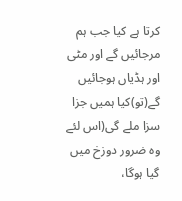کرتا ہے کیا جب ہم مرجائیں گے اور مٹی اور ہڈیاں ہوجائیں گے(تو)کیا ہمیں جزا سزا ملے گی(اس لئے وہ ضرور دوزخ میں گیا ہوگا،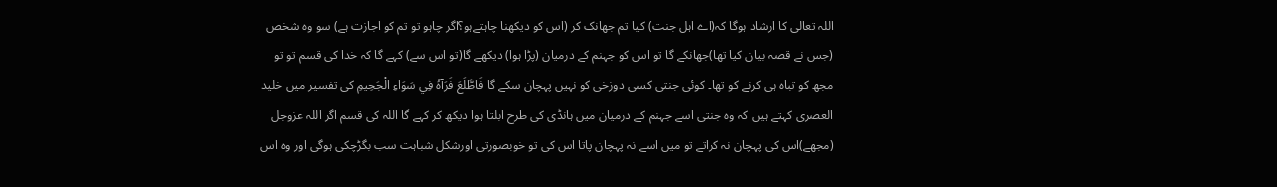اللہ تعالی کا ارشاد ہوگا کہ(اے اہل جنت) کیا تم جھانک کر (اس کو دیکھنا چاہتےہو؟اگر چاہو تو تم کو اجازت ہے) سو وہ شخص (جس نے قصہ بیان کیا تھا)جھانکے گا تو اس کو جہنم کے درمیان (پڑا ہوا) دیکھے گا(تو اس سے) کہے گا کہ خدا کی قسم تو تو مجھ کو تباہ ہی کرنے کو تھا۔ کوئی جنتی کسی دوزخی کو نہیں پہچان سکے گا فَاطَّلَعَ فَرَآهُ فِي سَوَاءِ الْجَحِيمِ کی تفسیر میں خلید العصری کہتے ہیں کہ وہ جنتی اسے جہنم کے درمیان میں ہانڈی کی طرح ابلتا ہوا دیکھ کر کہے گا اللہ کی قسم اگر اللہ عزوجل (مجھے)اس کی پہچان نہ کراتے تو میں اسے نہ پہچان پاتا اس کی تو خوبصورتی اورشکل شباہت سب بگڑچکی ہوگی اور وہ اس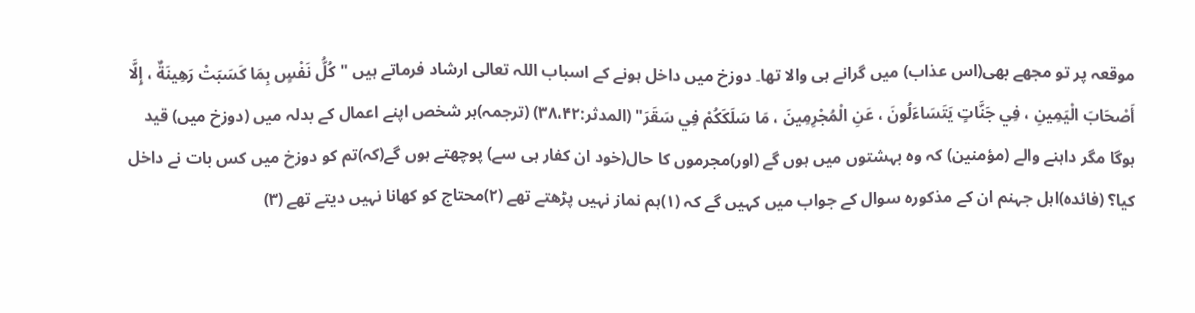موقعہ پر تو مجھے بھی(اس عذاب) میں گرانے ہی والا تھا۔ دوزخ میں داخل ہونے کے اسباب اللہ تعالی ارشاد فرماتے ہیں "كُلُّ نَفْسٍ بِمَا کَسَبَتْ رَهِينَةٌ ، إِلَّا أَصْحَابَ الْيَمِينِ ، فِي جَنَّاتٍ يَتَسَاءَلُونَ ، عَنِ الْمُجْرِمِينَ ، مَا سَلَکَكُمْ فِي سَقَرَ" (المدثر:۳۸،۴۲) (ترجمہ)ہر شخص اپنے اعمال کے بدلہ میں (دوزخ میں) قید ہوگا مگر داہنے والے (مؤمنین) کہ وہ بہشتوں میں ہوں گے (اور)مجرموں کا حال(خود ان کفار ہی سے) پوچھتے ہوں گے(کہ)تم کو دوزخ میں کس بات نے داخل کیا؟ (فائدہ)اہل جہنم ان کے مذکورہ سوال کے جواب میں کہیں گے کہ (۱)ہم نماز نہیں پڑھتے تھے (۲)محتاج کو کھانا نہیں دیتے تھے (۳)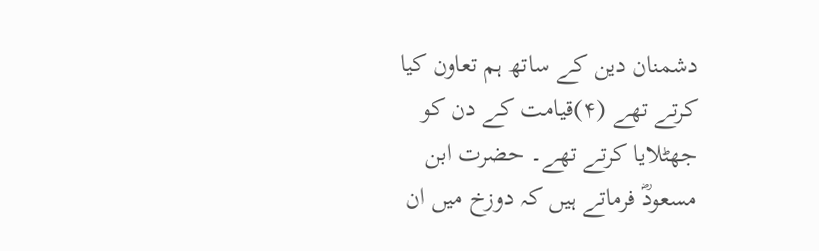دشمنان دین کے ساتھ ہم تعاون کیا کرتے تھے (۴)قیامت کے دن کو جھٹلایا کرتے تھے۔ حضرت ابن مسعودؓ فرماتے ہیں کہ دوزخ میں ان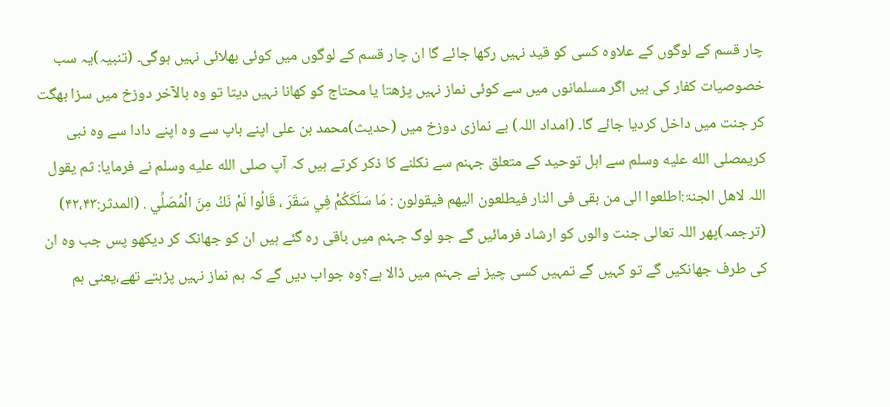چار قسم کے لوگوں کے علاوہ کسی کو قید نہیں رکھا جائے گا ان چار قسم کے لوگوں میں کوئی بھلائی نہیں ہوگی۔ (تنبیہ)یہ سب خصوصیات کفار کی ہیں اگر مسلمانوں میں سے کوئی نماز نہیں پڑھتا یا محتاج کو کھانا نہیں دیتا تو وہ بالآخر دوزخ میں سزا بھگت کر جنت میں داخل کردیا جائے گا۔ (امداد اللہ) بے نمازی دوزخ میں (حدیث)محمد بن علی اپنے باپ سے وہ اپنے دادا سے وہ نبی کریمصلى الله عليه وسلم سے اہل توحید کے متعلق جہنم سے نکلنے کا ذکر کرتے ہیں کہ آپ صلى الله عليه وسلم نے فرمایا: ثم یقول اللہ لاھل الجنۃ:اطلعوا الی من بقی فی النار فیطلعون الیھم فیقولون : مَا سَلَکَكُمْ فِي سَقَرَ ، قَالُوا لَمْ نَكُ مِنَ الْمُصَلِّي . (المدثر:۴۲،۴۳) (ترجمہ)پھر اللہ تعالی جنت والوں کو ارشاد فرمائیں گے جو لوگ جہنم میں باقی رہ گئے ہیں ان کو جھانک کر دیکھو پس جب وہ ان کی طرف جھانکیں گے تو کہیں گے تمہیں کسی چیز نے جہنم میں ڈالا ہے؟وہ جواب دیں گے کہ ہم نماز نہیں پڑہتے تھے،یعنی ہم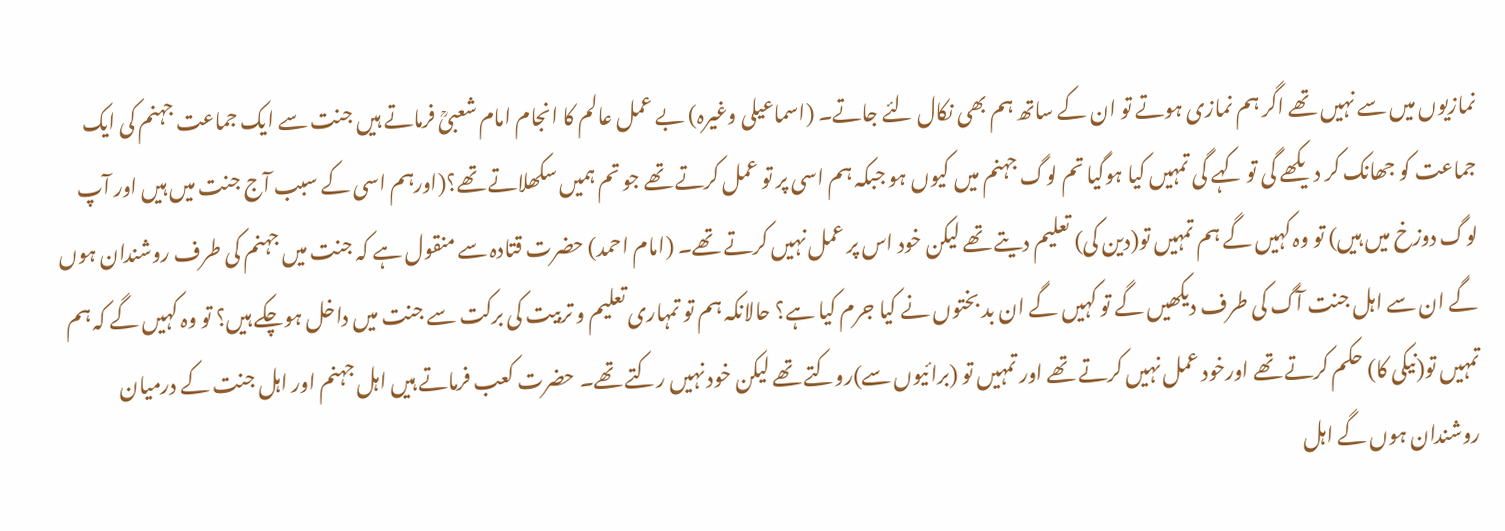نمازیوں میں سے نہیں تھے اگر ہم نمازی ہوتے تو ان کے ساتھ ہم بھی نکال لئے جاتے۔ (اسماعیلی وغیرہ) بے عمل عالم کا انجام امام شعبیؒ فرماتے ہیں جنت سے ایک جماعت جہنم کی ایک جماعت کو جھانک کر دیکھے گی تو کہے گی تمہیں کیا ہوگیا تم لوگ جہنم میں کیوں ہو جبکہ ہم اسی پر تو عمل کرتے تھے جو تم ہمیں سکھلاتے تھے؟(اورہم اسی کے سبب آج جنت میں ہیں اور آپ لوگ دوزخ میں ہیں) تو وہ کہیں گے ہم تمہیں تو(دین کی) تعلیم دیتے تھے لیکن خود اس پر عمل نہیں کرتے تھے۔ (امام احمد) حضرت قتادہ سے منقول ہے کہ جنت میں جہنم کی طرف روشندان ہوں گے ان سے اہل جنت آگ کی طرف دیکھیں گے تو کہیں گے ان بد بختوں نے کیا جرم کیا ہے؟ حالانکہ ہم تو تمہاری تعلیم و تربیت کی برکت سے جنت میں داخل ہوچکے ہیں؟ تو وہ کہیں گے کہ ہم تمہیں تو(نیکی کا) حکم کرتے تھے اورخود عمل نہیں کرتے تھے اور تمہیں تو (برائیوں سے)روکتے تھے لیکن خود نہیں رکتے تھے۔ حضرت کعب فرماتے ہیں اہل جہنم اور اہل جنت کے درمیان روشندان ہوں گے اہل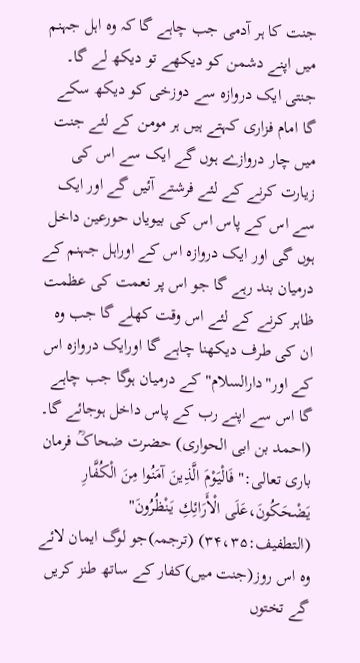جنت کا ہر آدمی جب چاہے گا کہ وہ اہل جہنم میں اپنے دشمن کو دیکھے تو دیکھ لے گا۔ جنتی ایک دروازہ سے دوزخی کو دیکھ سکے گا امام فزاری کہتے ہیں ہر مومن کے لئے جنت میں چار دروازے ہوں گے ایک سے اس کی زیارت کرنے کے لئے فرشتے آئیں گے اور ایک سے اس کے پاس اس کی بیویاں حورعین داخل ہوں گی اور ایک دروازہ اس کے اوراہل جہنم کے درمیان بند رہے گا جو اس پر نعمت کی عظمت ظاہر کرنے کے لئے اس وقت کھلے گا جب وہ ان کی طرف دیکھنا چاہے گا اورایک دروازہ اس کے اور"دارالسلام"کے درمیان ہوگا جب چاہے گا اس سے اپنے رب کے پاس داخل ہوجائے گا۔ (احمد بن ابی الحواری) حضرت ضحاکؒ فرمان باری تعالی:" فَالْيَوْمَ الَّذِينَ آمَنُوا مِنَ الْكُفَّارِ يَضْحَكُونَ،عَلَى الْأَرَائِكِ يَنْظُرُونَ" (التطفیف:۳۴،۳۵) (ترجمہ)جو لوگ ایمان لائے وہ اس روز(جنت میں)کفار کے ساتھ طنز کریں گے تختوں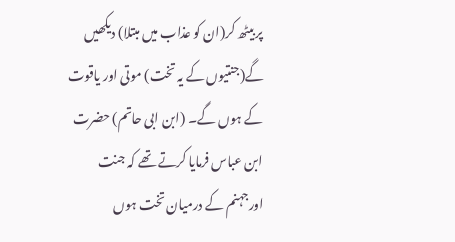پر بیٹھ کر(ان کو عذاب میں مبتلا) دیکھیں گے(جنتیوں کے یہ تخت) موتی اور یاقوت کے ہوں گے۔ (ابن ابی حاتم) حضرت ابن عباس فرمایا کرتے تھے کہ جنت اورجہنم کے درمیان تخت ہوں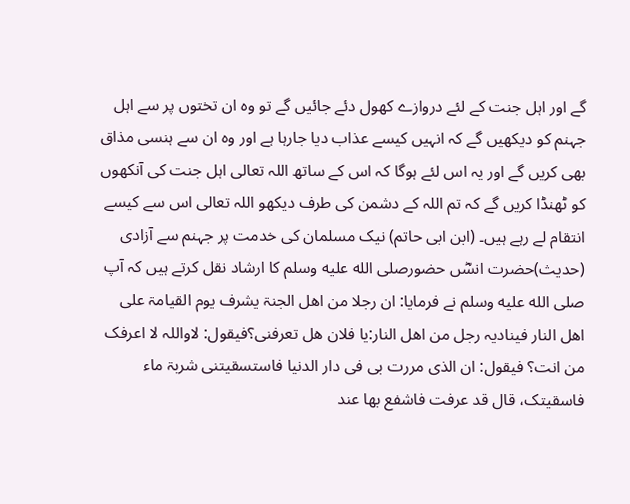گے اور اہل جنت کے لئے دروازے کھول دئے جائیں گے تو وہ ان تختوں پر سے اہل جہنم کو دیکھیں گے کہ انہیں کیسے عذاب دیا جارہا ہے اور وہ ان سے ہنسی مذاق بھی کریں گے اور یہ اس لئے ہوگا کہ اس کے ساتھ اللہ تعالی اہل جنت کی آنکھوں کو ٹھنڈا کریں گے کہ تم اللہ کے دشمن کی طرف دیکھو اللہ تعالی اس سے کیسے انتقام لے رہے ہیں۔ (ابن ابی حاتم) نیک مسلمان کی خدمت پر جہنم سے آزادی (حدیث)حضرت انسؓں حضورصلى الله عليه وسلم کا ارشاد نقل کرتے ہیں کہ آپ صلى الله عليه وسلم نے فرمایا: ان رجلا من اھل الجنۃ یشرف یوم القیامۃ علی اھل النار فینادیہ رجل من اھل النار:یا فلان ھل تعرفنی؟فیقول: لاواللہ لا اعرفک من انت؟ فیقول: ان الذی مررت بی فی دار الدنیا فاستسقیتنی شربۃ ماء فاسقیتک، قال قد عرفت فاشفع بھا عند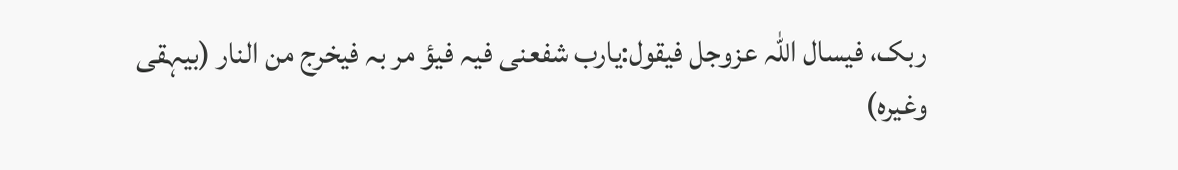ربک، فیسال اللہ عزوجل فیقول:یارب شفعنی فیہ فیؤ مر بہ فیخرج من النار (بیہقی وغیرہ)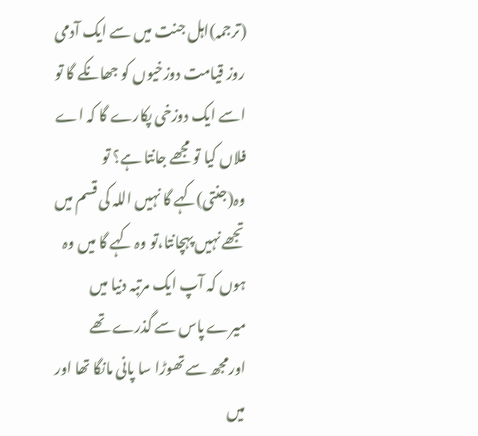(ترجمہ)اہل جنت میں سے ایک آدمی روز قیامت دوزخیوں کو جھانکے گا تو اسے ایک دوزخی پکارے گا کہ اے فلاں کیا تو مجھے جانتا ہے؟ تو وہ(جنتی)کہے گا نہیں اللہ کی قسم میں تجھے نہیں پہچانتا،تو وہ کہے گا میں وہ ہوں کہ آپ ایک مرتبہ دنیا میں میرے پاس سے گذرے تھے اورمجھ سے تھوڑا سا پانی مانگا تھا اور میں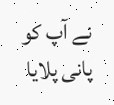نے آپ کو پانی پلایا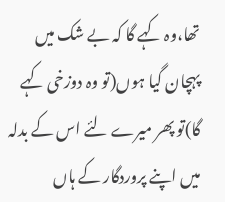تھا،وہ کہے گا کہ بے شک میں پہچان گیا ہوں(تو وہ دوزخی کہے گا)تو پھر میرے لئے اس کے بدلہ میں اپنے پروردگار کے ہاں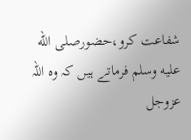شفاعت کرو،حضورصلى الله عليه وسلم فرماتے ہیں کہ وہ اللہ عزوجل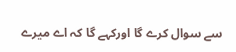سے سوال کرے گا اورکہے گا کہ اے میرے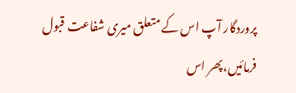پروردگار آپ اس کے متعلق میری شفاعت قبول فرمائیں،پھر اس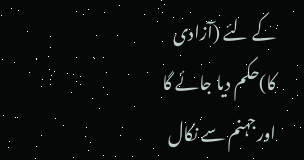کے لئے (آزادی کا)حکم دیا جائے گا اورجہنم سے نکال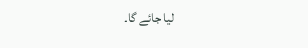لیا جائے گا۔